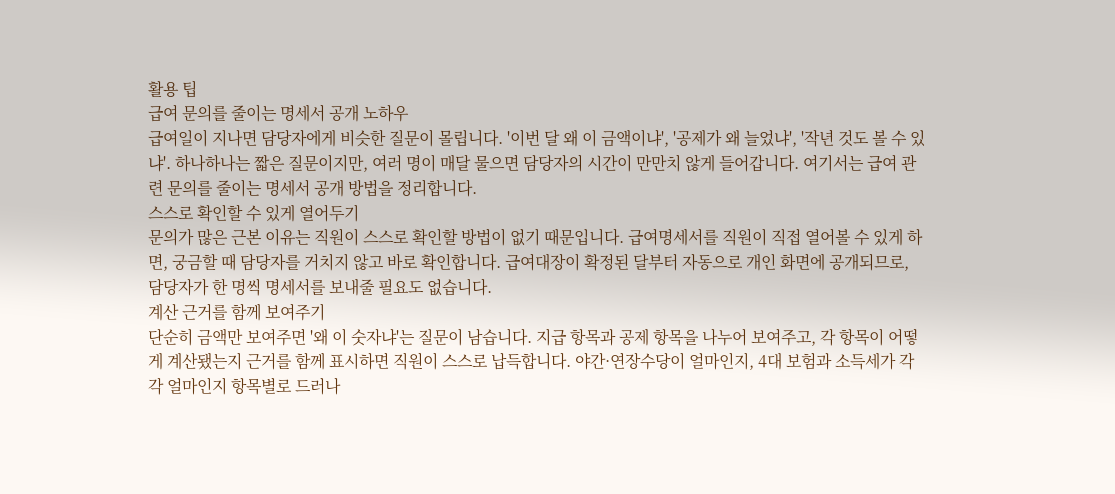활용 팁
급여 문의를 줄이는 명세서 공개 노하우
급여일이 지나면 담당자에게 비슷한 질문이 몰립니다. '이번 달 왜 이 금액이냐', '공제가 왜 늘었냐', '작년 것도 볼 수 있냐'. 하나하나는 짧은 질문이지만, 여러 명이 매달 물으면 담당자의 시간이 만만치 않게 들어갑니다. 여기서는 급여 관련 문의를 줄이는 명세서 공개 방법을 정리합니다.
스스로 확인할 수 있게 열어두기
문의가 많은 근본 이유는 직원이 스스로 확인할 방법이 없기 때문입니다. 급여명세서를 직원이 직접 열어볼 수 있게 하면, 궁금할 때 담당자를 거치지 않고 바로 확인합니다. 급여대장이 확정된 달부터 자동으로 개인 화면에 공개되므로, 담당자가 한 명씩 명세서를 보내줄 필요도 없습니다.
계산 근거를 함께 보여주기
단순히 금액만 보여주면 '왜 이 숫자냐'는 질문이 남습니다. 지급 항목과 공제 항목을 나누어 보여주고, 각 항목이 어떻게 계산됐는지 근거를 함께 표시하면 직원이 스스로 납득합니다. 야간·연장수당이 얼마인지, 4대 보험과 소득세가 각각 얼마인지 항목별로 드러나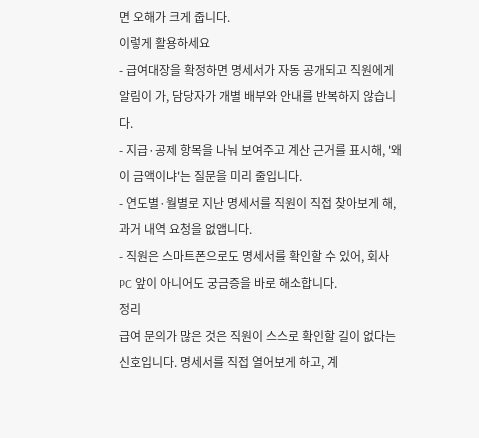면 오해가 크게 줍니다.
이렇게 활용하세요
- 급여대장을 확정하면 명세서가 자동 공개되고 직원에게 알림이 가, 담당자가 개별 배부와 안내를 반복하지 않습니다.
- 지급·공제 항목을 나눠 보여주고 계산 근거를 표시해, '왜 이 금액이냐'는 질문을 미리 줄입니다.
- 연도별·월별로 지난 명세서를 직원이 직접 찾아보게 해, 과거 내역 요청을 없앱니다.
- 직원은 스마트폰으로도 명세서를 확인할 수 있어, 회사 PC 앞이 아니어도 궁금증을 바로 해소합니다.
정리
급여 문의가 많은 것은 직원이 스스로 확인할 길이 없다는 신호입니다. 명세서를 직접 열어보게 하고, 계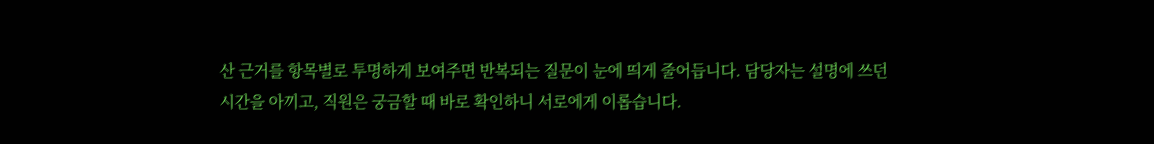산 근거를 항목별로 투명하게 보여주면 반복되는 질문이 눈에 띄게 줄어듭니다. 담당자는 설명에 쓰던 시간을 아끼고, 직원은 궁금할 때 바로 확인하니 서로에게 이롭습니다.